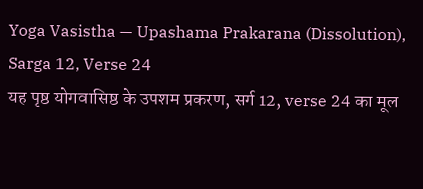Yoga Vasistha — Upashama Prakarana (Dissolution), Sarga 12, Verse 24
यह पृष्ठ योगवासिष्ठ के उपशम प्रकरण, सर्ग 12, verse 24 का मूल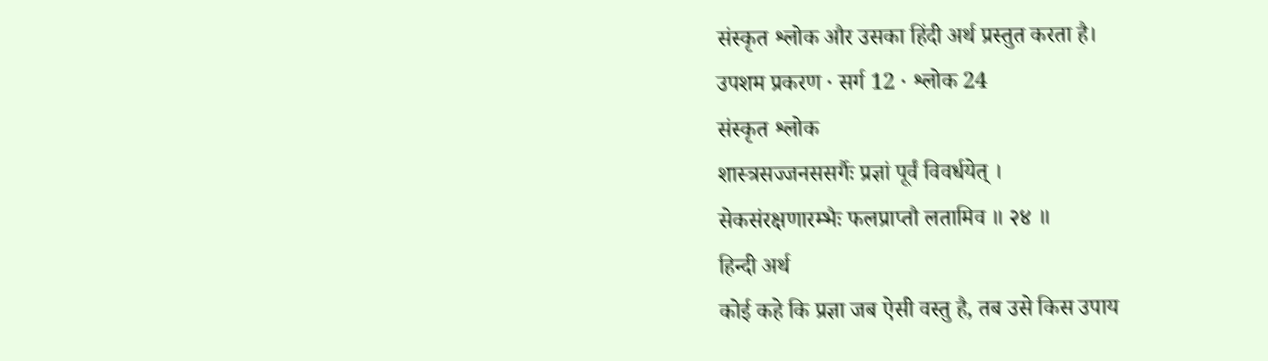संस्कृत श्लोक और उसका हिंदी अर्थ प्रस्तुत करता है।
उपशम प्रकरण · सर्ग 12 · श्लोक 24
संस्कृत श्लोक
शास्त्रसज्जनससर्गैः प्रज्ञां पूर्वं विवर्धयेत् ।
सेकसंरक्षणारम्भैः फलप्राप्तौ लतामिव ॥ २४ ॥
हिन्दी अर्थ
कोई कहे कि प्रज्ञा जब ऐसी वस्तु है, तब उसे किस उपाय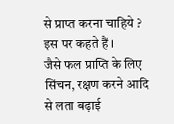से प्राप्त करना चाहिये ? इस पर कहते हैं ।
जैसे फल प्राप्ति के लिए सिंचन, रक्षण करने आदि से लता बढ़ाई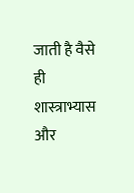जाती है वैसे ही शास्त्राभ्यास
और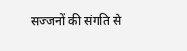सज्जनों की संगति से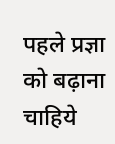पहले प्रज्ञा को बढ़ाना चाहिये